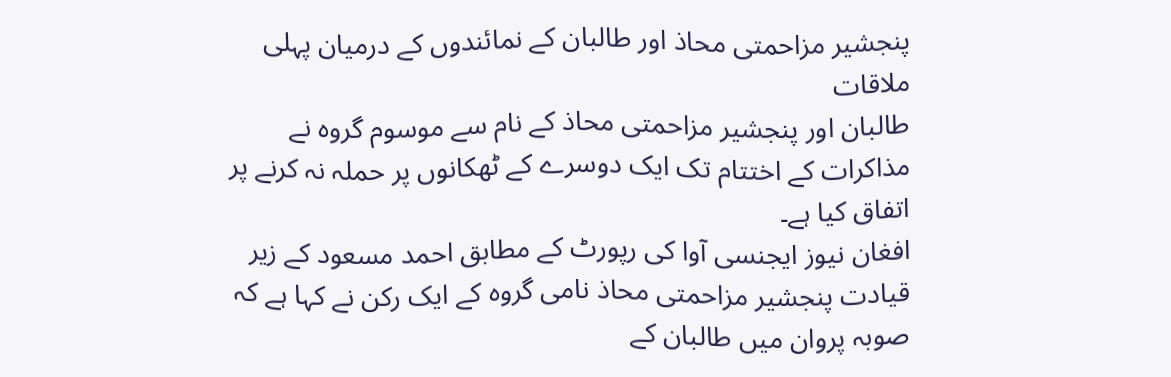پنجشیر مزاحمتی محاذ اور طالبان کے نمائندوں کے درمیان پہلی ملاقات
طالبان اور پنجشیر مزاحمتی محاذ کے نام سے موسوم گروہ نے مذاکرات کے اختتام تک ایک دوسرے کے ٹھکانوں پر حملہ نہ کرنے پر اتفاق کیا ہے۔
افغان نیوز ایجنسی آوا کی رپورٹ کے مطابق احمد مسعود کے زیر قیادت پنجشیر مزاحمتی محاذ نامی گروہ کے ایک رکن نے کہا ہے کہ صوبہ پروان میں طالبان کے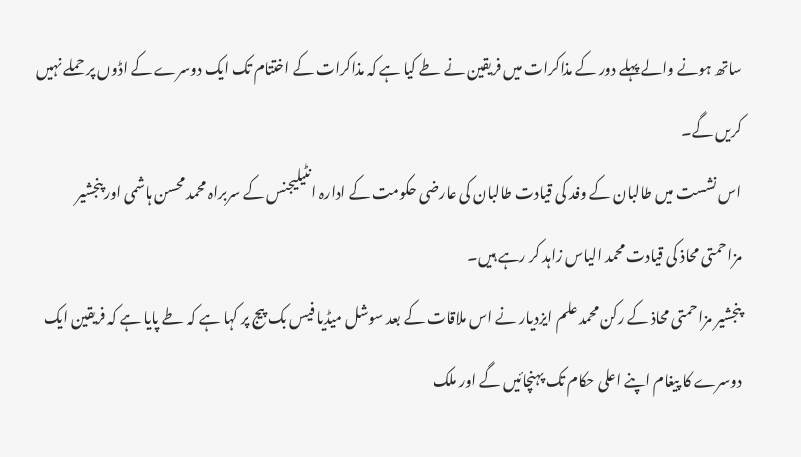ساتھ ہونے والے پہلے دور کے مذاکرات میں فریقین نے طے کیا ہے کہ مذاکرات کے اختتام تک ایک دوسرے کے اڈوں پر حملے نہیں کریں گے۔
اس نشست میں طالبان کے وفد کی قیادت طالبان کی عارضی حکومت کے ادارہ انٹیلیجنس کے سربراہ محمد محسن ہاشمی اور پنجشیر مزاحمتی محاذ کی قیادت محمد الیاس زاہد کر رہے ہیں۔
پنجشیر مزاحمتی محاذ کے رکن محمد علم ایزدیار نے اس ملاقات کے بعد سوشل میڈیا فیس بک پیج پر کہا ہے کہ طے پایا ہے کہ فریقین ایک دوسرے کا پیغام اپنے اعلی حکام تک پہنچائیں گے اور ملک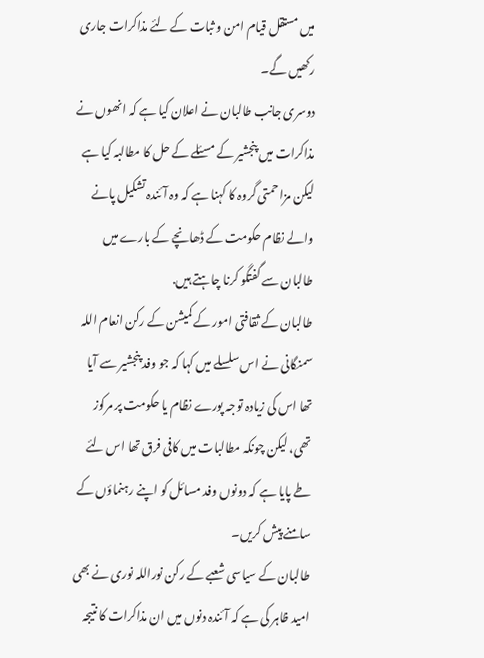میں مستقل قیام امن و ثبات کے لئے مذاکرات جاری رکھیں گے۔
دوسری جانب طالبان نے اعلان کیا ہے کہ انھوں نے مذاکرات میں پنجشیر کے مسئلے کے حل کا مطالبہ کیا ہے لیکن مزاحمتی گروہ کا کہنا ہے کہ وہ آئندہ تشکیل پانے والے نظام حکومت کے ڈھانچے کے بارے میں طالبان سے گفتگو کرنا چاہتے ہیں.
طالبان کے ثقافتی امور کے کمیشن کے رکن انعام اللہ سمنگانی نے اس سلسلے میں کہا کہ جو وفد پنجشیر سے آیا تھا اس کی زیادہ توجہ پورے نظام یا حکومت پر مرکوز تھی، لیکن چونکہ مطالبات میں کافی فرق تھا اس لئے طے پایا ہے کہ دونوں وفد مسائل کو اپنے رہنماؤں کے سامنے پیش کریں۔
طالبان کے سیاسی شعبے کے رکن نوراللہ نوری نے بھی امید ظاہر کی ہے کہ آئندہ دنوں میں ان مذاکرات کا نتیجہ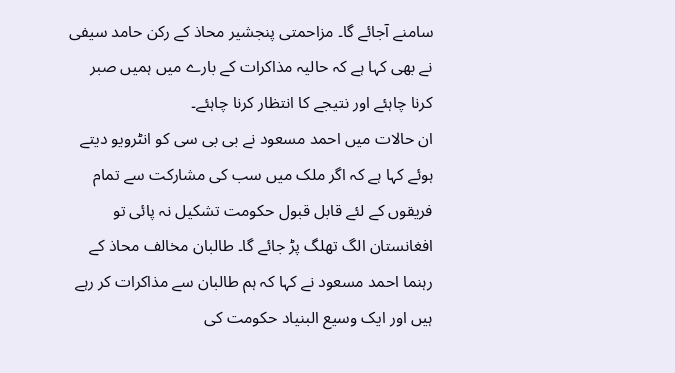سامنے آجائے گا۔ مزاحمتی پنجشیر محاذ کے رکن حامد سیفی نے بھی کہا ہے کہ حالیہ مذاکرات کے بارے میں ہمیں صبر کرنا چاہئے اور نتیجے کا انتظار کرنا چاہئے۔
ان حالات میں احمد مسعود نے بی بی سی کو انٹرویو دیتے ہوئے کہا ہے کہ اگر ملک میں سب کی مشارکت سے تمام فریقوں کے لئے قابل قبول حکومت تشکیل نہ پائی تو افغانستان الگ تھلگ پڑ جائے گا۔ طالبان مخالف محاذ کے رہنما احمد مسعود نے کہا کہ ہم طالبان سے مذاکرات کر رہے ہیں اور ایک وسیع البنیاد حکومت کی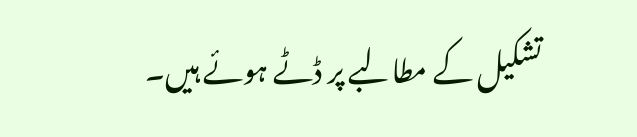تشکیل کے مطالبے پر ڈٹے ہوئے ہیں۔